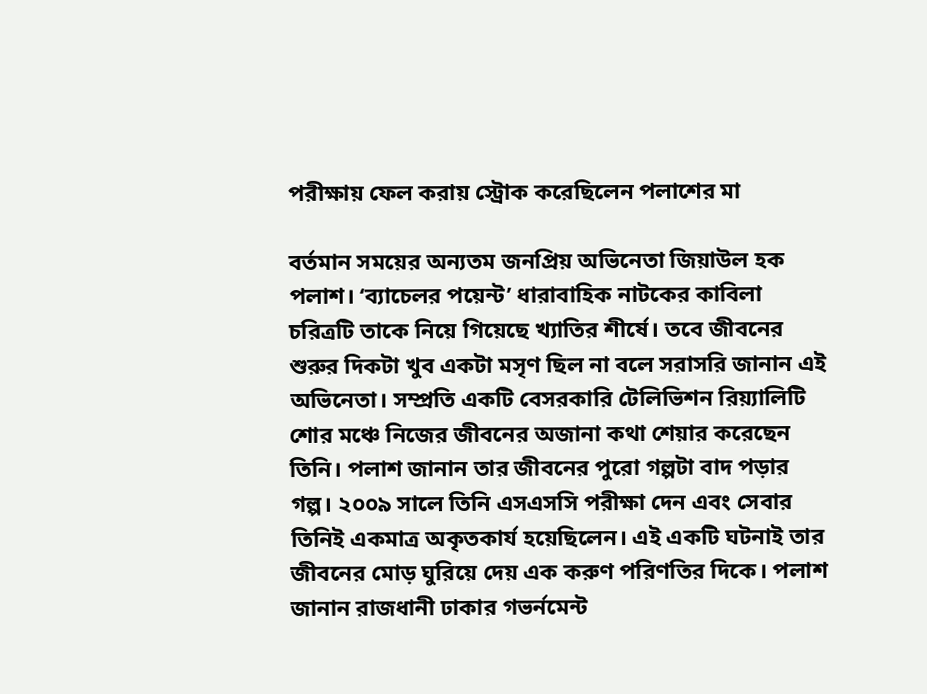পরীক্ষায় ফেল করায় স্ট্রোক করেছিলেন পলাশের মা

বর্তমান সময়ের অন্যতম জনপ্রিয় অভিনেতা জিয়াউল হক পলাশ। ‘ব্যাচেলর পয়েন্ট’ ধারাবাহিক নাটকের কাবিলা চরিত্রটি তাকে নিয়ে গিয়েছে খ্যাতির শীর্ষে। তবে জীবনের শুরুর দিকটা খুব একটা মসৃণ ছিল না বলে সরাসরি জানান এই অভিনেতা। সম্প্রতি একটি বেসরকারি টেলিভিশন রিয়্যালিটি শোর মঞ্চে নিজের জীবনের অজানা কথা শেয়ার করেছেন তিনি। পলাশ জানান তার জীবনের পুরো গল্পটা বাদ পড়ার গল্প। ২০০৯ সালে তিনি এসএসসি পরীক্ষা দেন এবং সেবার তিনিই একমাত্র অকৃতকার্য হয়েছিলেন। এই একটি ঘটনাই তার জীবনের মোড় ঘুরিয়ে দেয় এক করুণ পরিণতির দিকে। পলাশ জানান রাজধানী ঢাকার গভর্নমেন্ট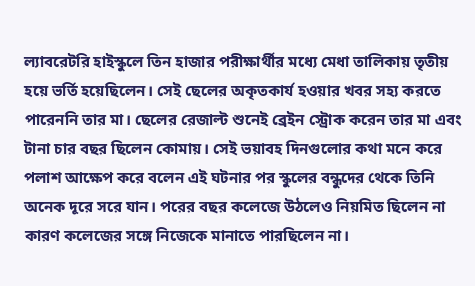ল্যাবরেটরি হাইস্কুলে তিন হাজার পরীক্ষার্থীর মধ্যে মেধা তালিকায় তৃতীয় হয়ে ভর্তি হয়েছিলেন। সেই ছেলের অকৃতকার্য হওয়ার খবর সহ্য করতে পারেননি তার মা। ছেলের রেজাল্ট শুনেই ব্রেইন স্ট্রোক করেন তার মা এবং টানা চার বছর ছিলেন কোমায়। সেই ভয়াবহ দিনগুলোর কথা মনে করে পলাশ আক্ষেপ করে বলেন এই ঘটনার পর স্কুলের বন্ধুদের থেকে তিনি অনেক দূরে সরে যান। পরের বছর কলেজে উঠলেও নিয়মিত ছিলেন না কারণ কলেজের সঙ্গে নিজেকে মানাতে পারছিলেন না।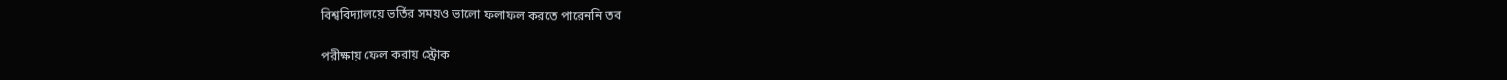বিশ্ববিদ্যালয়ে ভর্তির সময়ও ভালো ফলাফল করতে পারেননি তব

পরীক্ষায় ফেল করায় স্ট্রোক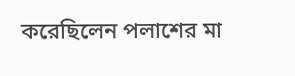করেছিলেন পলাশের মা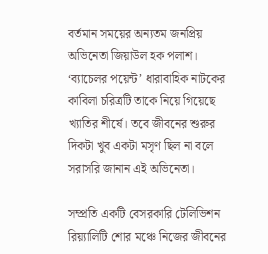বর্তমান সময়ের অন্যতম জনপ্রিয় অভিনেতা জিয়াউল হক পলাশ। ‘ব্যাচেলর পয়েন্ট’ ধারাবাহিক নাটকের কাবিলা চরিত্রটি তাকে নিয়ে গিয়েছে খ্যাতির শীর্ষে। তবে জীবনের শুরুর দিকটা খুব একটা মসৃণ ছিল না বলে সরাসরি জানান এই অভিনেতা।

সম্প্রতি একটি বেসরকারি টেলিভিশন রিয়্যালিটি শোর মঞ্চে নিজের জীবনের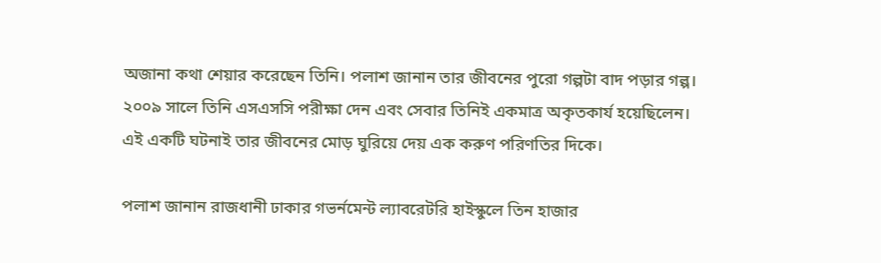অজানা কথা শেয়ার করেছেন তিনি। পলাশ জানান তার জীবনের পুরো গল্পটা বাদ পড়ার গল্প। ২০০৯ সালে তিনি এসএসসি পরীক্ষা দেন এবং সেবার তিনিই একমাত্র অকৃতকার্য হয়েছিলেন। এই একটি ঘটনাই তার জীবনের মোড় ঘুরিয়ে দেয় এক করুণ পরিণতির দিকে।

পলাশ জানান রাজধানী ঢাকার গভর্নমেন্ট ল্যাবরেটরি হাইস্কুলে তিন হাজার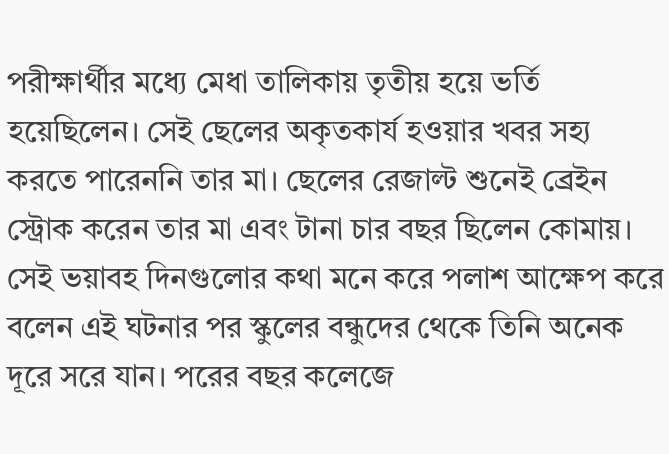পরীক্ষার্থীর মধ্যে মেধা তালিকায় তৃতীয় হয়ে ভর্তি হয়েছিলেন। সেই ছেলের অকৃতকার্য হওয়ার খবর সহ্য করতে পারেননি তার মা। ছেলের রেজাল্ট শুনেই ব্রেইন স্ট্রোক করেন তার মা এবং টানা চার বছর ছিলেন কোমায়। সেই ভয়াবহ দিনগুলোর কথা মনে করে পলাশ আক্ষেপ করে বলেন এই ঘটনার পর স্কুলের বন্ধুদের থেকে তিনি অনেক দূরে সরে যান। পরের বছর কলেজে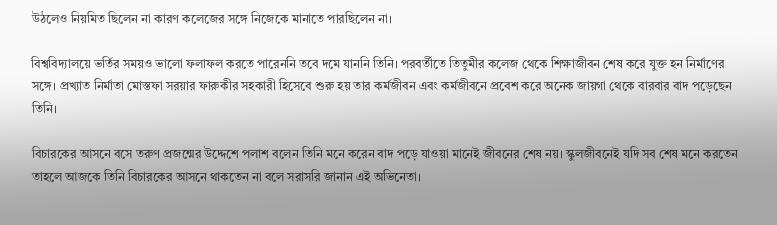উঠলেও নিয়মিত ছিলেন না কারণ কলেজের সঙ্গে নিজেকে মানাতে পারছিলেন না।

বিশ্ববিদ্যালয়ে ভর্তির সময়ও ভালো ফলাফল করতে পারেননি তবে দমে যাননি তিনি। পরবর্তীতে তিতুমীর কলেজ থেকে শিক্ষাজীবন শেষ করে যুক্ত হন নির্মাণের সঙ্গে। প্রখ্যাত নির্মাতা মোস্তফা সরয়ার ফারুকীর সহকারী হিসেবে শুরু হয় তার কর্মজীবন এবং কর্মজীবনে প্রবেশ করে অনেক জায়গা থেকে বারবার বাদ পড়েছেন তিনি।

বিচারকের আসনে বসে তরুণ প্রজন্মের উদ্দেশে পলাশ বলেন তিনি মনে করেন বাদ পড়ে যাওয়া মানেই জীবনের শেষ নয়। স্কুলজীবনেই যদি সব শেষ মনে করতেন তাহলে আজকে তিনি বিচারকের আসনে থাকতেন না বলে সরাসরি জানান এই অভিনেতা।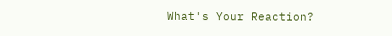What's Your Reaction?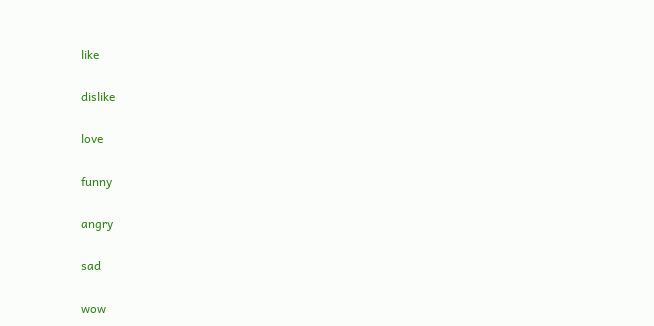like

dislike

love

funny

angry

sad

wow